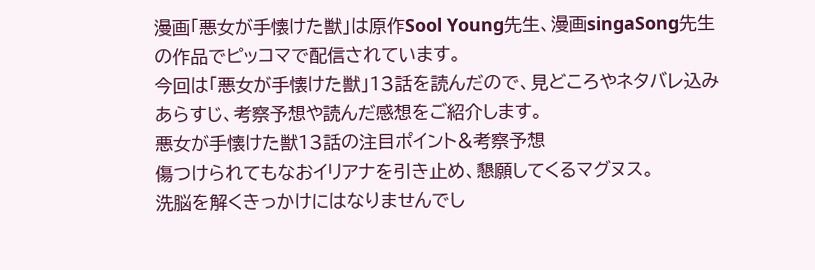漫画「悪女が手懐けた獣」は原作Sool Young先生、漫画singaSong先生の作品でピッコマで配信されています。
今回は「悪女が手懐けた獣」13話を読んだので、見どころやネタバレ込みあらすじ、考察予想や読んだ感想をご紹介します。
悪女が手懐けた獣13話の注目ポイント&考察予想
傷つけられてもなおイリアナを引き止め、懇願してくるマグヌス。
洗脳を解くきっかけにはなりませんでし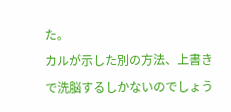た。
カルが示した別の方法、上書きで洗脳するしかないのでしょう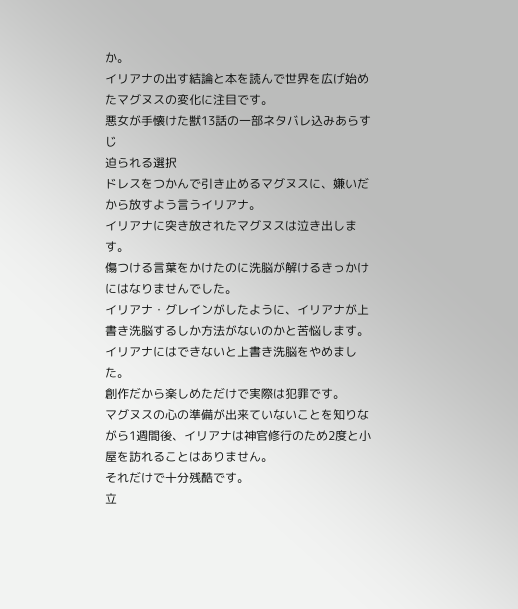か。
イリアナの出す結論と本を読んで世界を広げ始めたマグヌスの変化に注目です。
悪女が手懐けた獣13話の一部ネタバレ込みあらすじ
迫られる選択
ドレスをつかんで引き止めるマグヌスに、嫌いだから放すよう言うイリアナ。
イリアナに突き放されたマグヌスは泣き出します。
傷つける言葉をかけたのに洗脳が解けるきっかけにはなりませんでした。
イリアナ・グレインがしたように、イリアナが上書き洗脳するしか方法がないのかと苦悩します。
イリアナにはできないと上書き洗脳をやめました。
創作だから楽しめただけで実際は犯罪です。
マグヌスの心の準備が出来ていないことを知りながら1週間後、イリアナは神官修行のため2度と小屋を訪れることはありません。
それだけで十分残酷です。
立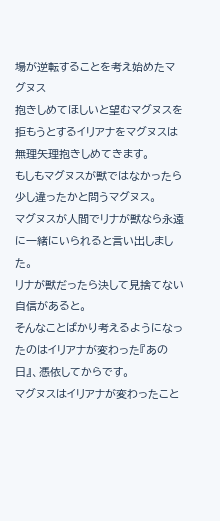場が逆転することを考え始めたマグヌス
抱きしめてほしいと望むマグヌスを拒もうとするイリアナをマグヌスは無理矢理抱きしめてきます。
もしもマグヌスが獣ではなかったら少し違ったかと問うマグヌス。
マグヌスが人間でリナが獣なら永遠に一緒にいられると言い出しました。
リナが獣だったら決して見捨てない自信があると。
そんなことばかり考えるようになったのはイリアナが変わった『あの日』、憑依してからです。
マグヌスはイリアナが変わったこと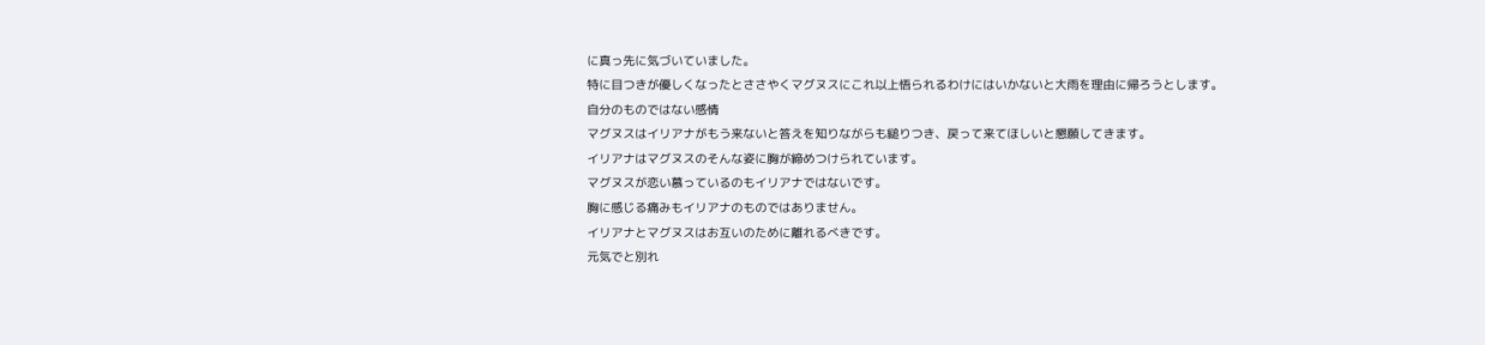に真っ先に気づいていました。
特に目つきが優しくなったとささやくマグヌスにこれ以上悟られるわけにはいかないと大雨を理由に帰ろうとします。
自分のものではない感情
マグヌスはイリアナがもう来ないと答えを知りながらも縋りつき、戻って来てほしいと懇願してきます。
イリアナはマグヌスのそんな姿に胸が締めつけられています。
マグヌスが恋い慕っているのもイリアナではないです。
胸に感じる痛みもイリアナのものではありません。
イリアナとマグヌスはお互いのために離れるべきです。
元気でと別れ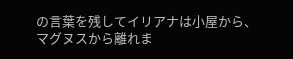の言葉を残してイリアナは小屋から、マグヌスから離れま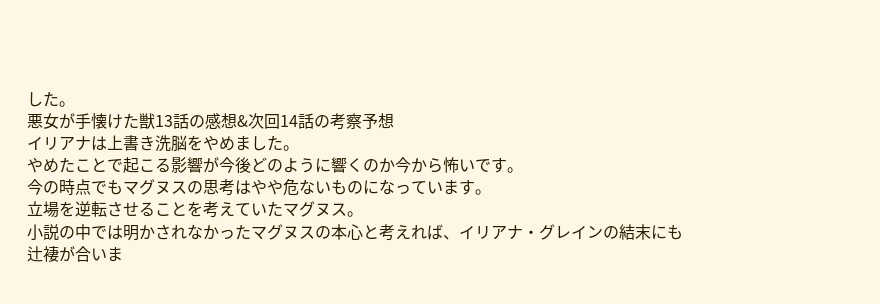した。
悪女が手懐けた獣13話の感想&次回14話の考察予想
イリアナは上書き洗脳をやめました。
やめたことで起こる影響が今後どのように響くのか今から怖いです。
今の時点でもマグヌスの思考はやや危ないものになっています。
立場を逆転させることを考えていたマグヌス。
小説の中では明かされなかったマグヌスの本心と考えれば、イリアナ・グレインの結末にも辻褄が合いま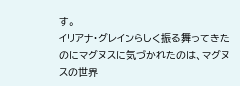す。
イリアナ・グレインらしく振る舞ってきたのにマグヌスに気づかれたのは、マグヌスの世界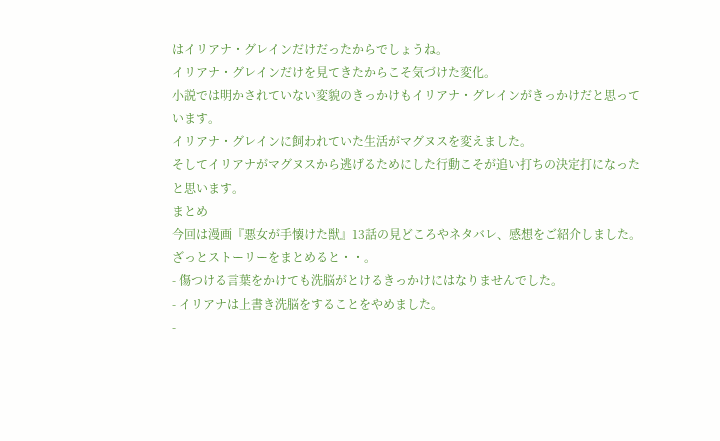はイリアナ・グレインだけだったからでしょうね。
イリアナ・グレインだけを見てきたからこそ気づけた変化。
小説では明かされていない変貌のきっかけもイリアナ・グレインがきっかけだと思っています。
イリアナ・グレインに飼われていた生活がマグヌスを変えました。
そしてイリアナがマグヌスから逃げるためにした行動こそが追い打ちの決定打になったと思います。
まとめ
今回は漫画『悪女が手懐けた獣』13話の見どころやネタバレ、感想をご紹介しました。
ざっとストーリーをまとめると・・。
- 傷つける言葉をかけても洗脳がとけるきっかけにはなりませんでした。
- イリアナは上書き洗脳をすることをやめました。
-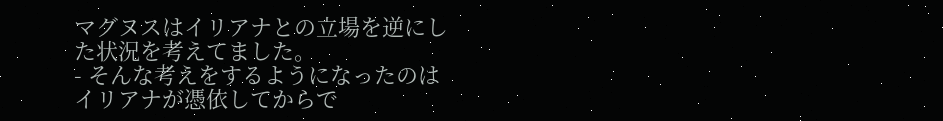マグヌスはイリアナとの立場を逆にした状況を考えてました。
- そんな考えをするようになったのはイリアナが憑依してからで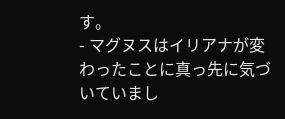す。
- マグヌスはイリアナが変わったことに真っ先に気づいていまし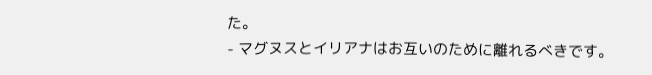た。
- マグヌスとイリアナはお互いのために離れるべきです。